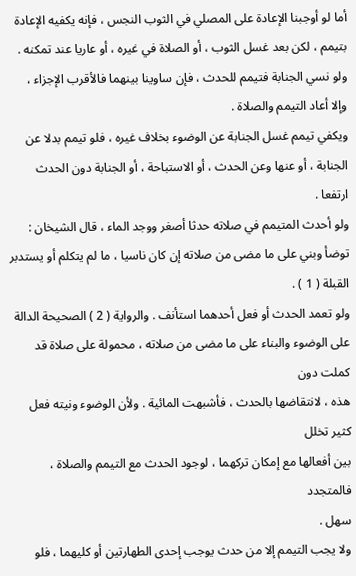أما لو أوجبنا الإعادة على المصلي في الثوب النجس ، فإنه يكفيه الإعادة
بتيمم ، لكن بعد غسل الثوب ، أو الصلاة في غيره ، أو عاريا عند تمكنه .
ولو نسي الجنابة فتيمم للحدث ، فإن ساوينا بينهما فالأقرب الإجزاء ،
وإلا أعاد التيمم والصلاة .
ويكفي تيمم غسل الجنابة عن الوضوء بخلاف غيره ، فلو تيمم بدلا عن
الجنابة ، أو عنها وعن الحدث ، أو الاستباحة ، أو الجنابة دون الحدث ارتفعا .
ولو أحدث المتيمم في صلاته حدثا أصغر ووجد الماء ، قال الشيخان :
توضأ وبني على ما مضى من صلاته إن كان ناسيا ، ما لم يتكلم أو يستدبر
القبلة ( 1 ) .
ولو تعمد الحدث أو فعل أحدهما استأنف . والرواية ( 2 ) الصحيحة الدالة
على الوضوء والبناء على ما مضى من صلاته ، محمولة على صلاة قد كملت دون
هذه ، لانتقاضها بالحدث ، فأشبهت المائية . ولأن الوضوء ونيته فعل كثير تخلل
بين أفعالها مع إمكان تركهما ، لوجود الحدث مع التيمم والصلاة ، فالمتجدد
سهل .
ولا يجب التيمم إلا من حدث يوجب إحدى الطهارتين أو كليهما ، فلو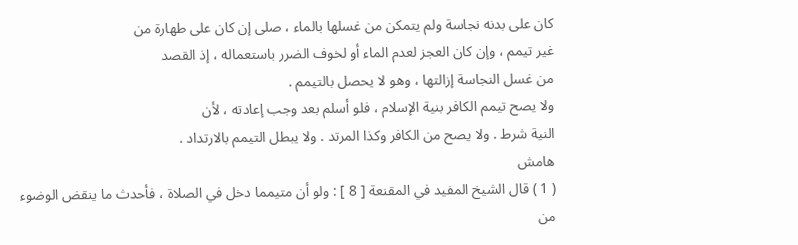كان على بدنه نجاسة ولم يتمكن من غسلها بالماء ، صلى إن كان على طهارة من
غير تيمم ، وإن كان العجز لعدم الماء أو لخوف الضرر باستعماله ، إذ القصد
من غسل النجاسة إزالتها ، وهو لا يحصل بالتيمم .
ولا يصح تيمم الكافر بنية الإسلام ، فلو أسلم بعد وجب إعادته ، لأن
النية شرط . ولا يصح من الكافر وكذا المرتد . ولا يبطل التيمم بالارتداد .
هامش
( 1 ) قال الشيخ المفيد في المقنعة [ 8 ] : ولو أن متيمما دخل في الصلاة ، فأحدث ما ينقض الوضوء
من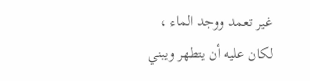غير تعمد ووجد الماء ، لكان عليه أن يتطهر ويبني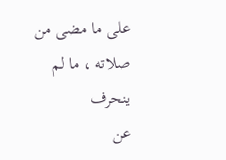على ما مضى من صلاته ، ما لم ينحرف
عن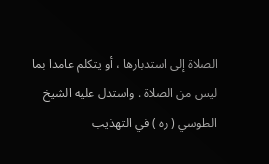الصلاة إلى استدبارها ، أو يتكلم عامدا بما ليس من الصلاة . واستدل عليه الشيخ
الطوسي ( ره ) في التهذيب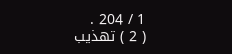1 / 204 .
( 2 ) تهذيب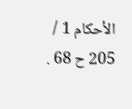الأحكام 1 / 205 ح 68 .